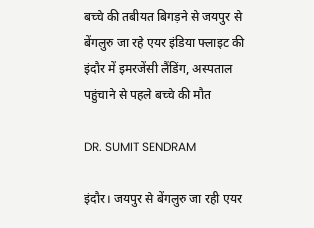बच्चे की तबीयत बिगड़ने से जयपुर से बेंगलुरु जा रहे एयर इंडिया फ्लाइट की इंदौर में इमरजेंसी लैंडिंग, अस्पताल पहुंचाने से पहले बच्चे की मौत

DR. SUMIT SENDRAM

इंदौर। जयपुर से बेंगलुरु जा रही एयर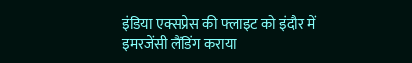इंडिया एक्सप्रेस की फ्लाइट को इंदौर में इमरजेंसी लैंडिंग कराया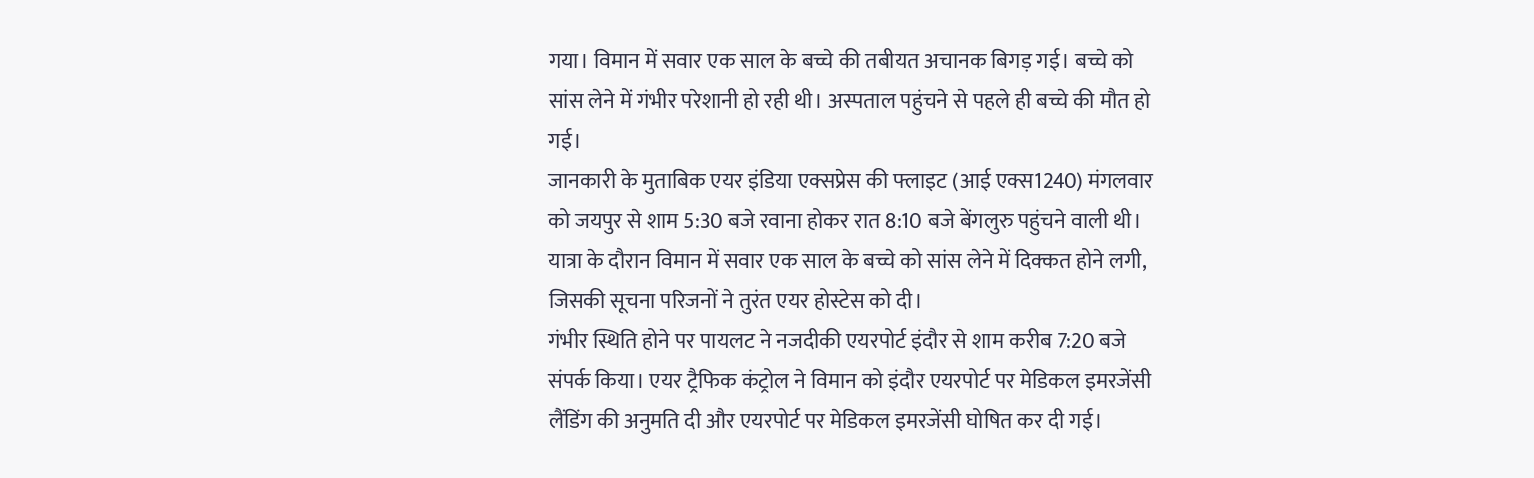गया। विमान में सवार एक साल के बच्चे की तबीयत अचानक बिगड़ गई। बच्चे को सांस लेने में गंभीर परेशानी हो रही थी। अस्पताल पहुंचने से पहले ही बच्चे की मौत हो गई।
जानकारी के मुताबिक एयर इंडिया एक्सप्रेस की फ्लाइट (आई एक्स1240) मंगलवार को जयपुर से शाम 5:30 बजे रवाना होकर रात 8:10 बजे बेंगलुरु पहुंचने वाली थी। यात्रा के दौरान विमान में सवार एक साल के बच्चे को सांस लेने में दिक्कत होने लगी, जिसकी सूचना परिजनों ने तुरंत एयर होस्टेस को दी।
गंभीर स्थिति होने पर पायलट ने नजदीकी एयरपोर्ट इंदौर से शाम करीब 7:20 बजे संपर्क किया। एयर ट्रैफिक कंट्रोल ने विमान को इंदौर एयरपोर्ट पर मेडिकल इमरजेंसी लैंडिंग की अनुमति दी और एयरपोर्ट पर मेडिकल इमरजेंसी घोषित कर दी गई।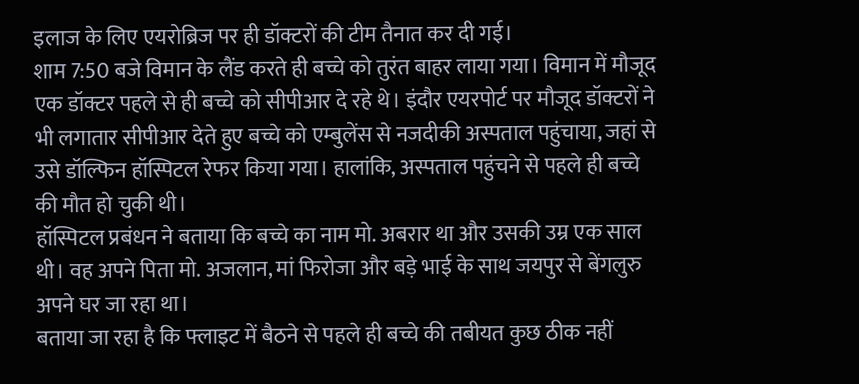इलाज के लिए एयरोब्रिज पर ही डॉक्टरों की टीम तैनात कर दी गई।
शाम 7:50 बजे विमान के लैंड करते ही बच्चे को तुरंत बाहर लाया गया। विमान में मौजूद एक डॉक्टर पहले से ही बच्चे को सीपीआर दे रहे थे। इंदौर एयरपोर्ट पर मौजूद डॉक्टरों ने भी लगातार सीपीआर देते हुए बच्चे को एम्बुलेंस से नजदीकी अस्पताल पहुंचाया, जहां से उसे डॉल्फिन हॉस्पिटल रेफर किया गया। हालांकि, अस्पताल पहुंचने से पहले ही बच्चे की मौत हो चुकी थी।
हॉस्पिटल प्रबंधन ने बताया कि बच्चे का नाम मो. अबरार था और उसकी उम्र एक साल थी। वह अपने पिता मो. अजलान, मां फिरोजा और बड़े भाई के साथ जयपुर से बेंगलुरु अपने घर जा रहा था।
बताया जा रहा है कि फ्लाइट में बैठने से पहले ही बच्चे की तबीयत कुछ ठीक नहीं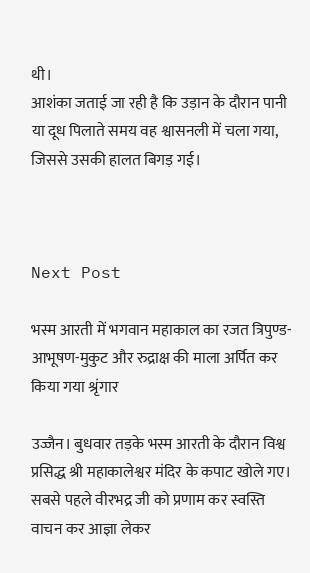थी।
आशंका जताई जा रही है कि उड़ान के दौरान पानी या दूध पिलाते समय वह श्वासनली में चला गया, जिससे उसकी हालत बिगड़ गई।



Next Post

भस्म आरती में भगवान महाकाल का रजत त्रिपुण्ड-आभूषण-मुकुट और रुद्राक्ष की माला अर्पित कर किया गया श्रृंगार

उज्जैन। बुधवार तड़के भस्म आरती के दौरान विश्व प्रसिद्ध श्री महाकालेश्वर मंदिर के कपाट खोले गए। सबसे पहले वीरभद्र जी को प्रणाम कर स्वस्ति वाचन कर आज्ञा लेकर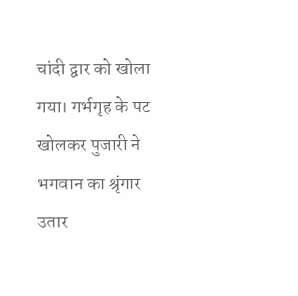चांदी द्वार को खोला गया। गर्भगृह के पट खोलकर पुजारी ने भगवान का श्रृंगार उतार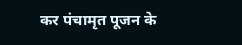कर पंचामृत पूजन के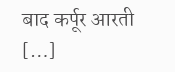बाद कर्पूर आरती […]